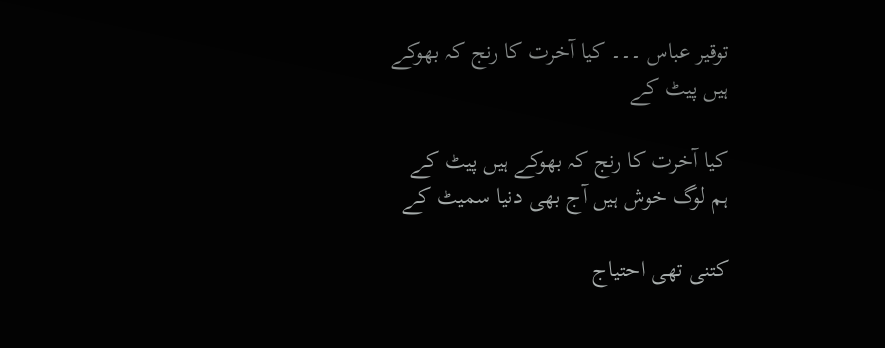توقیر عباس ۔۔۔ کیا آخرت کا رنج کہ بھوکے ہیں پیٹ کے

کیا آخرت کا رنج کہ بھوکے ہیں پیٹ کے
ہم لوگ خوش ہیں آج بھی دنیا سمیٹ کے

کتنی تھی احتیاج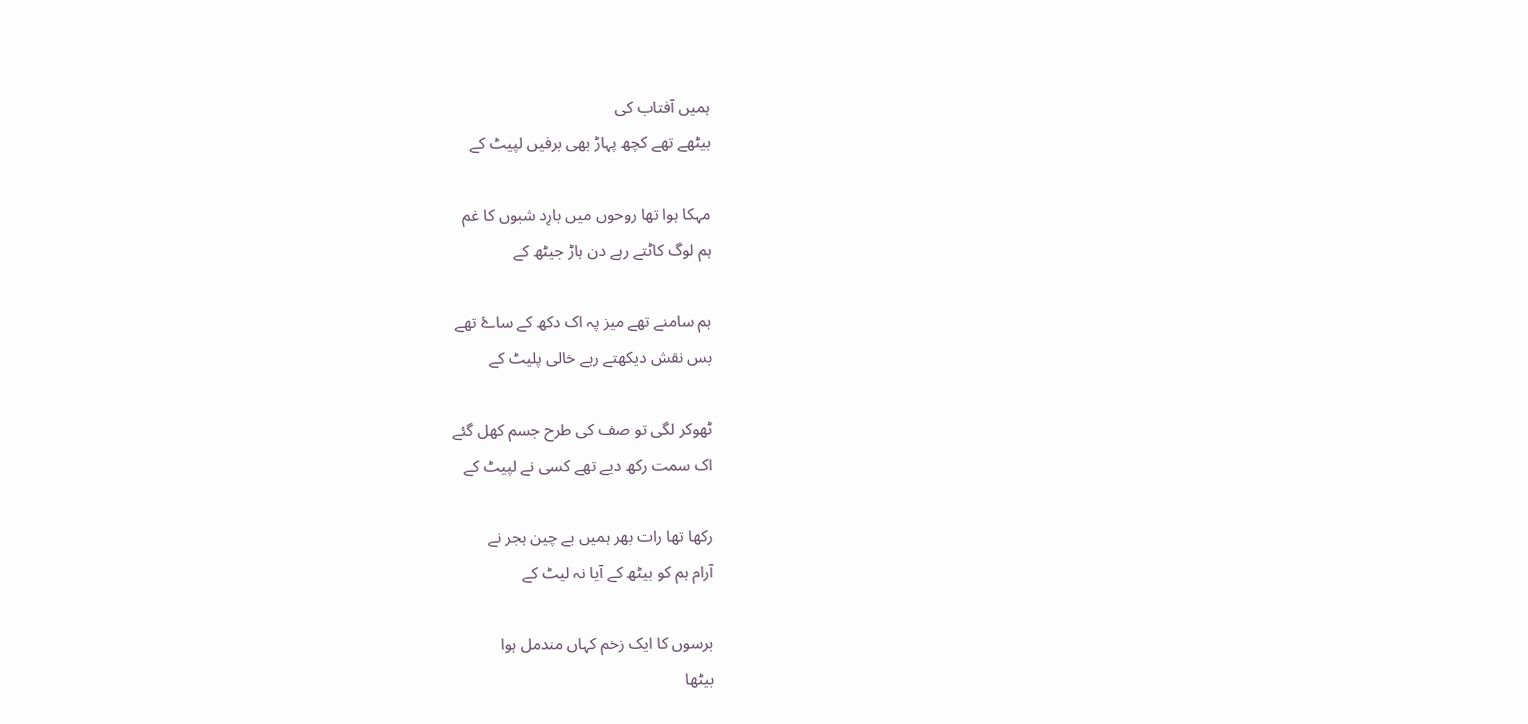ہمیں آفتاب کی
بیٹھے تھے کچھ پہاڑ بھی برفیں لپیٹ کے

مہکا ہوا تھا روحوں میں بارِد شبوں کا غم
ہم لوگ کاٹتے رہے دن ہاڑ جیٹھ کے

ہم سامنے تھے میز پہ اک دکھ کے ساۓ تھے
بس نقش دیکھتے رہے خالی پلیٹ کے

ٹھوکر لگی تو صف کی طرح جسم کھل گئے
اک سمت رکھ دیے تھے کسی نے لپیٹ کے

رکھا تھا رات بھر ہمیں بے چین ہجر نے
آرام ہم کو بیٹھ کے آیا نہ لیٹ کے

برسوں کا ایک زخم کہاں مندمل ہوا
بیٹھا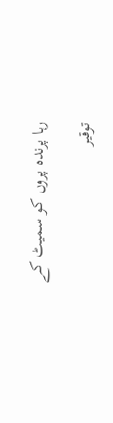رہا پرندہ پروں کو سمیٹ کے

توقیر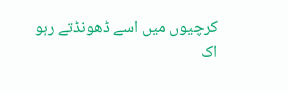کرچیوں میں اسے ڈھونڈتے رہو
اک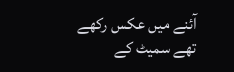آئنے میں عکس رکھے تھے سمیٹ کے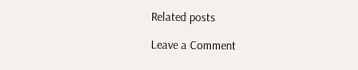Related posts

Leave a Comment